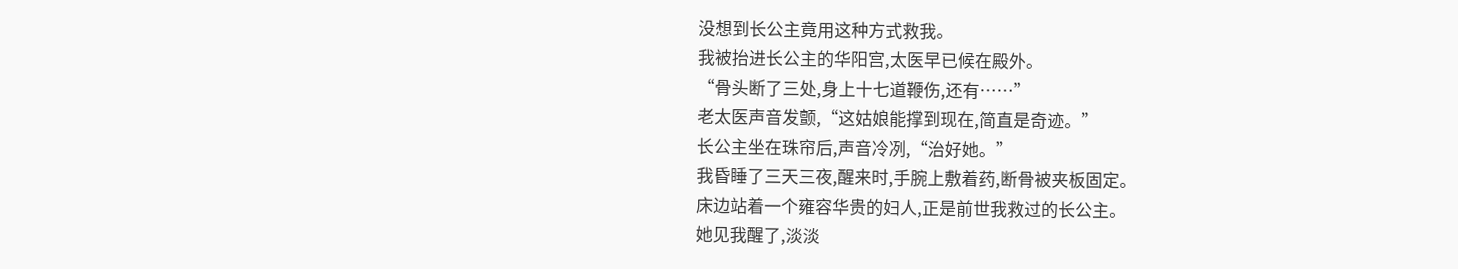没想到长公主竟用这种方式救我。
我被抬进长公主的华阳宫,太医早已候在殿外。
“骨头断了三处,身上十七道鞭伤,还有……”
老太医声音发颤,“这姑娘能撑到现在,简直是奇迹。”
长公主坐在珠帘后,声音冷冽,“治好她。”
我昏睡了三天三夜,醒来时,手腕上敷着药,断骨被夹板固定。
床边站着一个雍容华贵的妇人,正是前世我救过的长公主。
她见我醒了,淡淡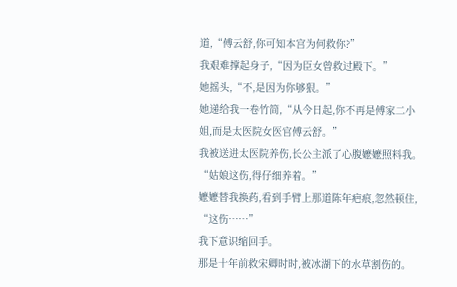道,“傅云舒,你可知本宫为何救你?”
我艰难撑起身子,“因为臣女曾救过殿下。”
她摇头,“不,是因为你够狠。”
她递给我一卷竹简,“从今日起,你不再是傅家二小姐,而是太医院女医官傅云舒。”
我被送进太医院养伤,长公主派了心腹嬷嬷照料我。
“姑娘这伤,得仔细养着。”
嬷嬷替我换药,看到手臂上那道陈年疤痕,忽然顿住,
“这伤……”
我下意识缩回手。
那是十年前救宋卿时时,被冰湖下的水草割伤的。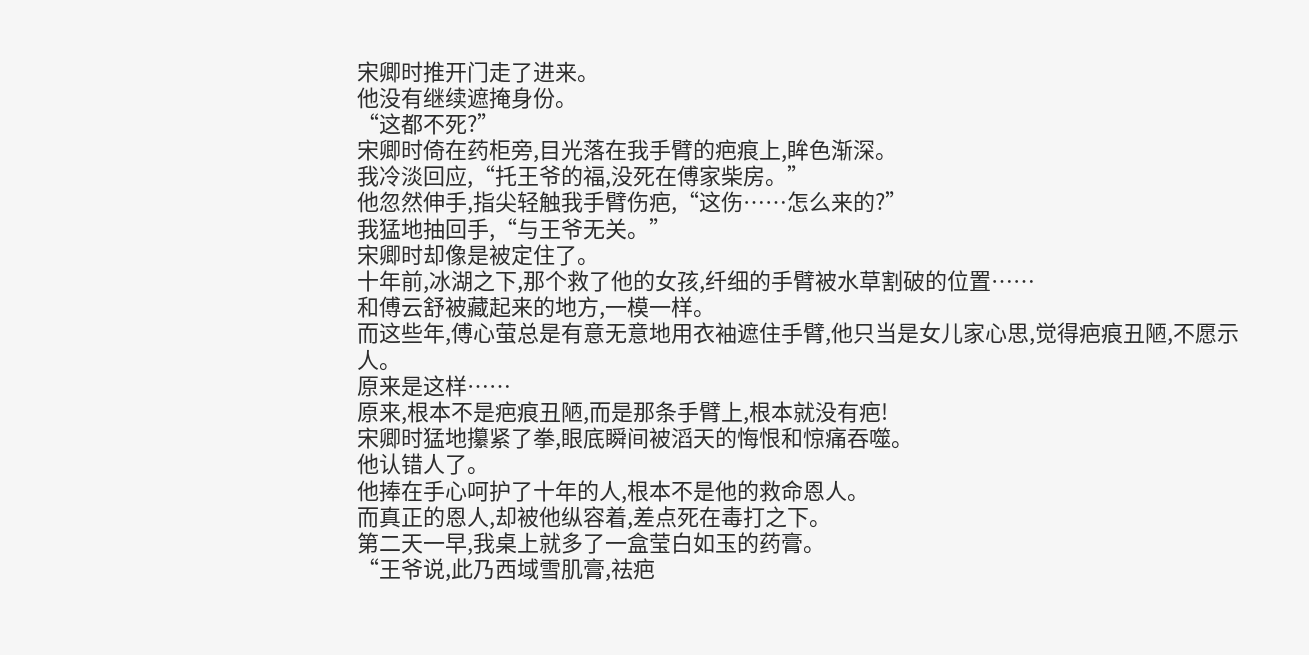宋卿时推开门走了进来。
他没有继续遮掩身份。
“这都不死?”
宋卿时倚在药柜旁,目光落在我手臂的疤痕上,眸色渐深。
我冷淡回应,“托王爷的福,没死在傅家柴房。”
他忽然伸手,指尖轻触我手臂伤疤,“这伤……怎么来的?”
我猛地抽回手,“与王爷无关。”
宋卿时却像是被定住了。
十年前,冰湖之下,那个救了他的女孩,纤细的手臂被水草割破的位置……
和傅云舒被藏起来的地方,一模一样。
而这些年,傅心萤总是有意无意地用衣袖遮住手臂,他只当是女儿家心思,觉得疤痕丑陋,不愿示人。
原来是这样……
原来,根本不是疤痕丑陋,而是那条手臂上,根本就没有疤!
宋卿时猛地攥紧了拳,眼底瞬间被滔天的悔恨和惊痛吞噬。
他认错人了。
他捧在手心呵护了十年的人,根本不是他的救命恩人。
而真正的恩人,却被他纵容着,差点死在毒打之下。
第二天一早,我桌上就多了一盒莹白如玉的药膏。
“王爷说,此乃西域雪肌膏,祛疤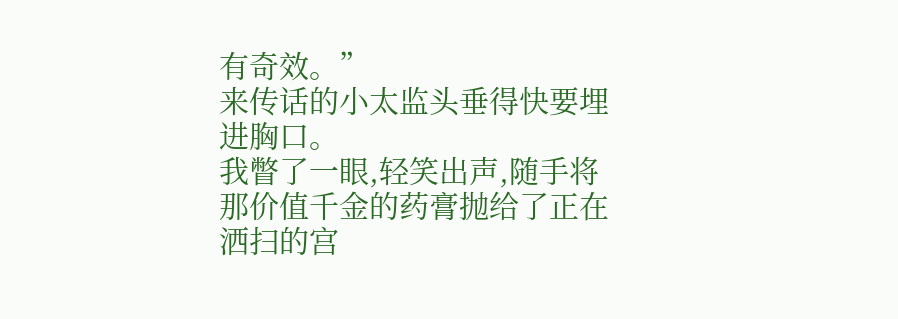有奇效。”
来传话的小太监头垂得快要埋进胸口。
我瞥了一眼,轻笑出声,随手将那价值千金的药膏抛给了正在洒扫的宫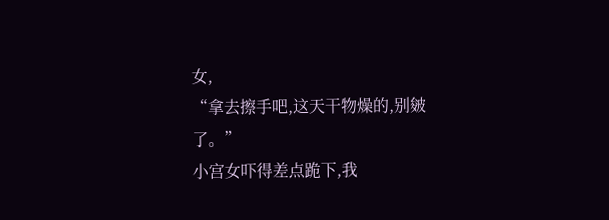女,
“拿去擦手吧,这天干物燥的,别皴了。”
小宫女吓得差点跪下,我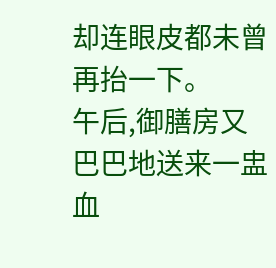却连眼皮都未曾再抬一下。
午后,御膳房又巴巴地送来一盅血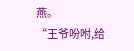燕。
“王爷吩咐,给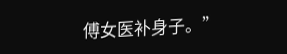傅女医补身子。”